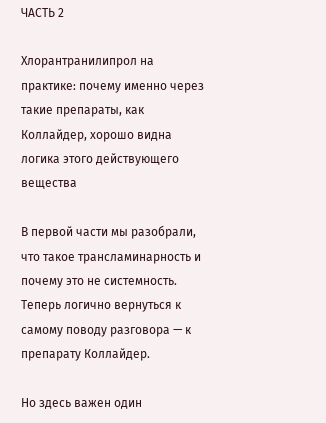ЧАСТЬ 2

Хлорантранилипрол на практике: почему именно через такие препараты, как Коллайдер, хорошо видна логика этого действующего вещества

В первой части мы разобрали, что такое трансламинарность и почему это не системность. Теперь логично вернуться к самому поводу разговора — к препарату Коллайдер.

Но здесь важен один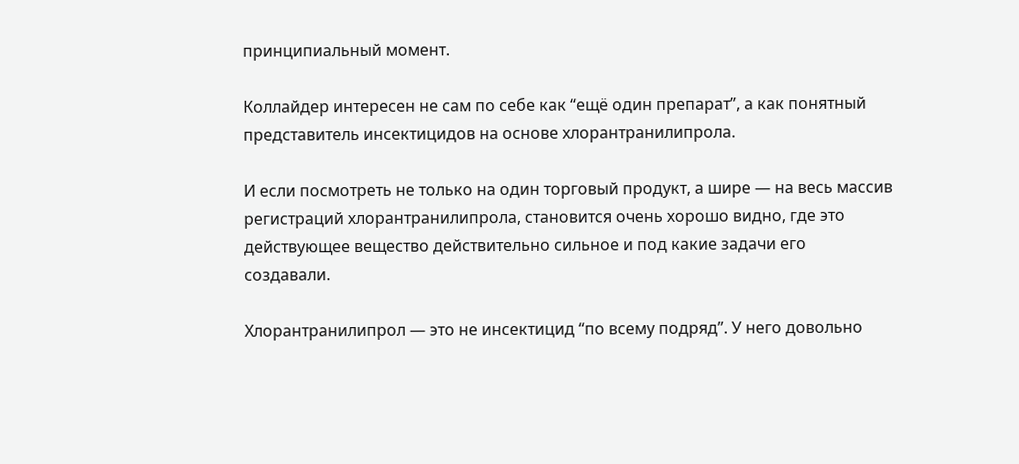принципиальный момент.

Коллайдер интересен не сам по себе как “ещё один препарат”, а как понятный представитель инсектицидов на основе хлорантранилипрола.

И если посмотреть не только на один торговый продукт, а шире — на весь массив регистраций хлорантранилипрола, становится очень хорошо видно, где это действующее вещество действительно сильное и под какие задачи его создавали.

Хлорантранилипрол — это не инсектицид “по всему подряд”. У него довольно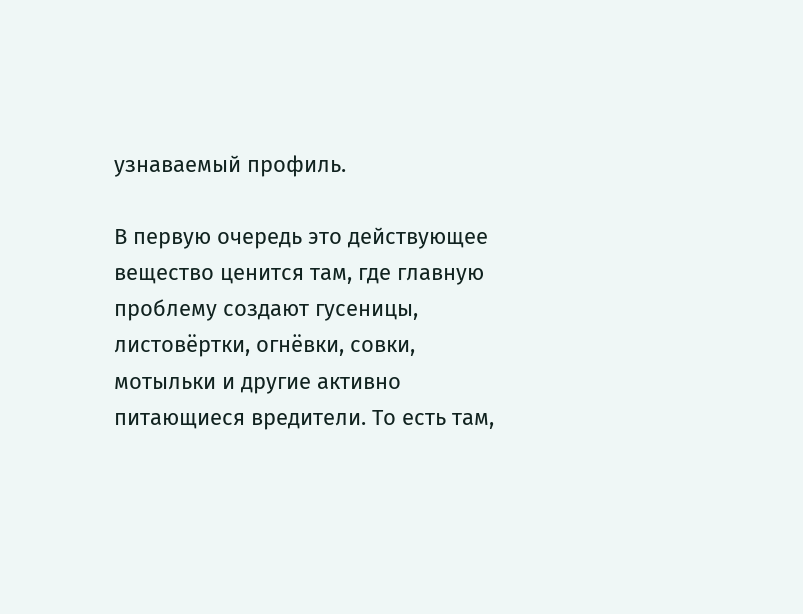узнаваемый профиль.

В первую очередь это действующее вещество ценится там, где главную проблему создают гусеницы, листовёртки, огнёвки, совки, мотыльки и другие активно питающиеся вредители. То есть там,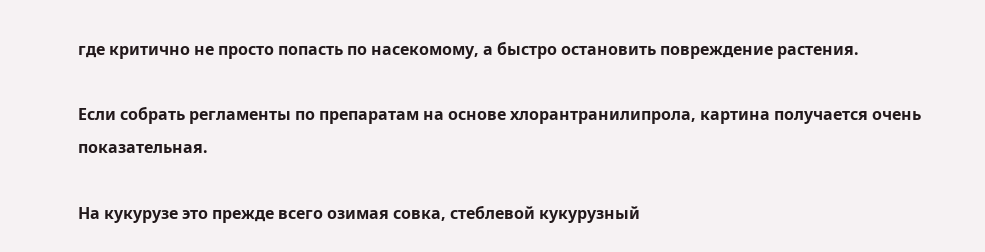где критично не просто попасть по насекомому, а быстро остановить повреждение растения.

Если собрать регламенты по препаратам на основе хлорантранилипрола, картина получается очень показательная.

На кукурузе это прежде всего озимая совка, стеблевой кукурузный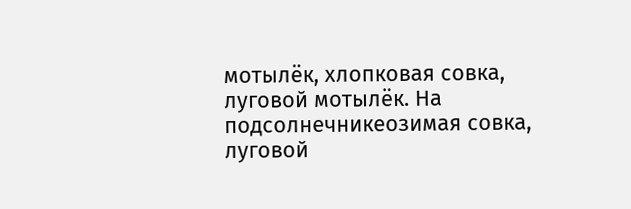мотылёк, хлопковая совка, луговой мотылёк. На подсолнечникеозимая совка, луговой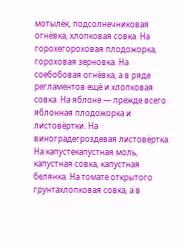мотылёк, подсолнечниковая огнёвка, хлопковая совка. На горохегороховая плодожорка, гороховая зерновка. На соебобовая огнёвка, а в ряде регламентов ещё и хлопковая совка. На яблоне — прежде всего яблонная плодожорка и листовёртки. На виноградегроздевая листовёртка. На капустекапустная моль, капустная совка, капустная белянка. На томате открытого грунтахлопковая совка, а в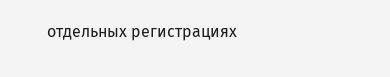отдельных регистрациях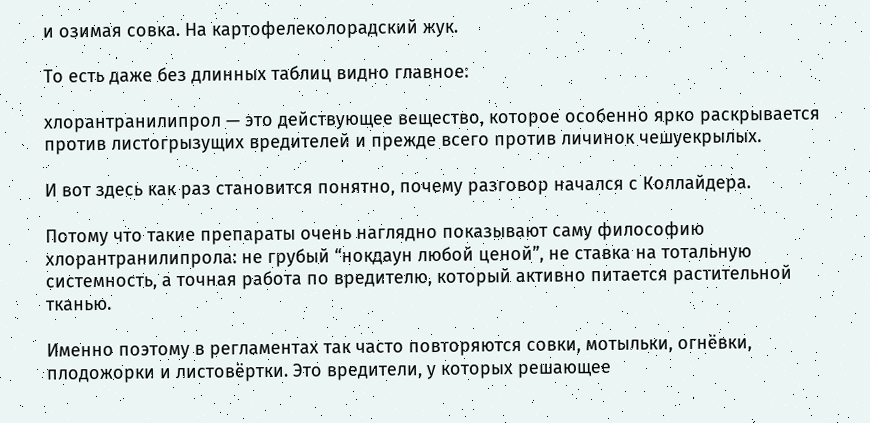и озимая совка. На картофелеколорадский жук.

То есть даже без длинных таблиц видно главное:

хлорантранилипрол — это действующее вещество, которое особенно ярко раскрывается против листогрызущих вредителей и прежде всего против личинок чешуекрылых.

И вот здесь как раз становится понятно, почему разговор начался с Коллайдера.

Потому что такие препараты очень наглядно показывают саму философию хлорантранилипрола: не грубый “нокдаун любой ценой”, не ставка на тотальную системность, а точная работа по вредителю, который активно питается растительной тканью.

Именно поэтому в регламентах так часто повторяются совки, мотыльки, огнёвки, плодожорки и листовёртки. Это вредители, у которых решающее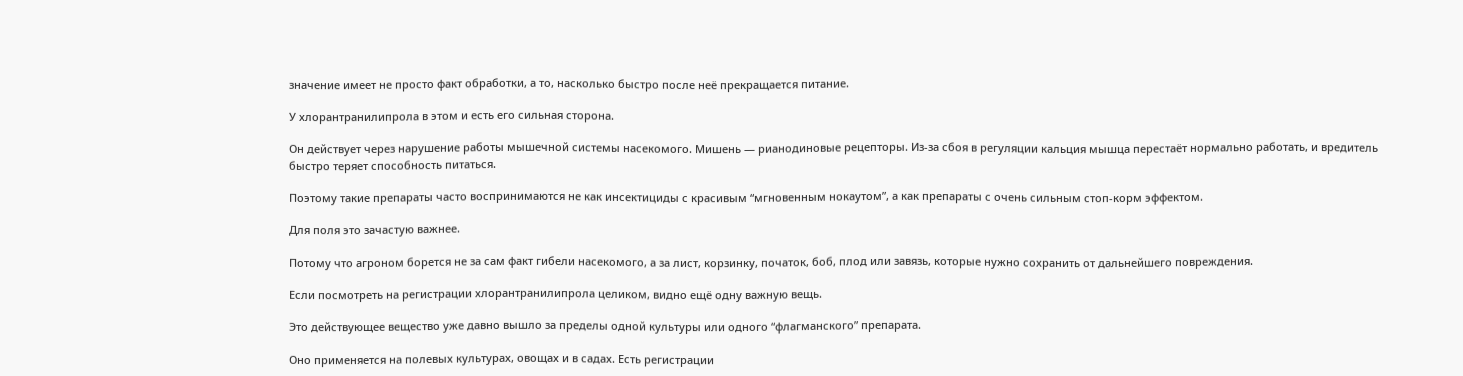значение имеет не просто факт обработки, а то, насколько быстро после неё прекращается питание.

У хлорантранилипрола в этом и есть его сильная сторона.

Он действует через нарушение работы мышечной системы насекомого. Мишень — рианодиновые рецепторы. Из-за сбоя в регуляции кальция мышца перестаёт нормально работать, и вредитель быстро теряет способность питаться.

Поэтому такие препараты часто воспринимаются не как инсектициды с красивым “мгновенным нокаутом”, а как препараты с очень сильным стоп-корм эффектом.

Для поля это зачастую важнее.

Потому что агроном борется не за сам факт гибели насекомого, а за лист, корзинку, початок, боб, плод или завязь, которые нужно сохранить от дальнейшего повреждения.

Если посмотреть на регистрации хлорантранилипрола целиком, видно ещё одну важную вещь.

Это действующее вещество уже давно вышло за пределы одной культуры или одного “флагманского” препарата.

Оно применяется на полевых культурах, овощах и в садах. Есть регистрации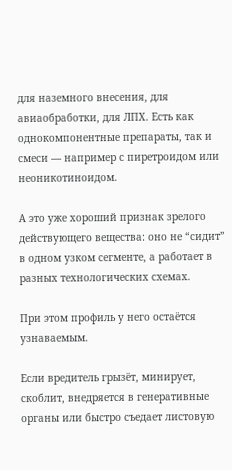для наземного внесения, для авиаобработки, для ЛПХ. Есть как однокомпонентные препараты, так и смеси — например с пиретроидом или неоникотиноидом.

А это уже хороший признак зрелого действующего вещества: оно не “сидит” в одном узком сегменте, а работает в разных технологических схемах.

При этом профиль у него остаётся узнаваемым.

Если вредитель грызёт, минирует, скоблит, внедряется в генеративные органы или быстро съедает листовую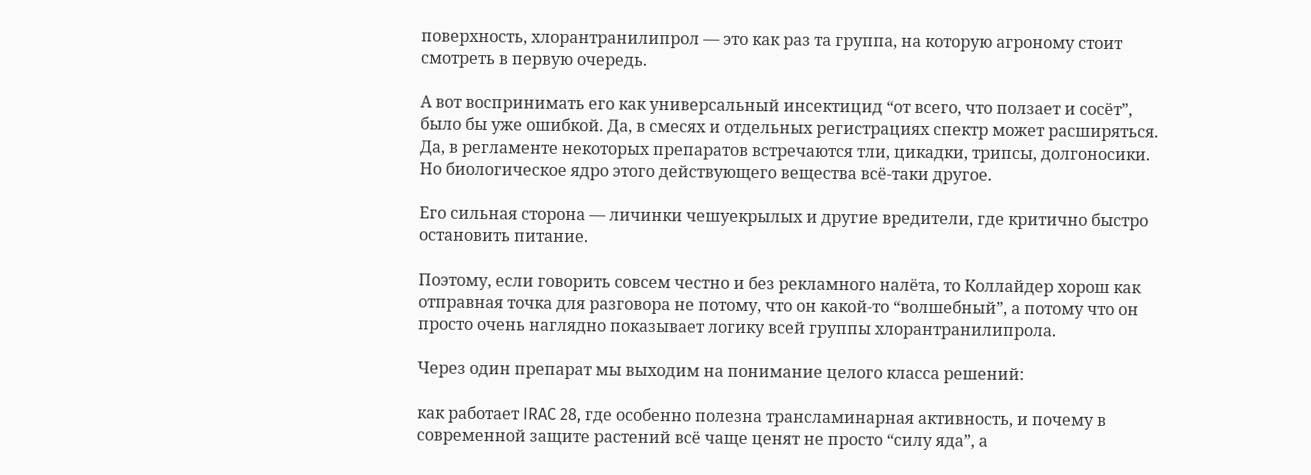поверхность, хлорантранилипрол — это как раз та группа, на которую агроному стоит смотреть в первую очередь.

А вот воспринимать его как универсальный инсектицид “от всего, что ползает и сосёт”, было бы уже ошибкой. Да, в смесях и отдельных регистрациях спектр может расширяться. Да, в регламенте некоторых препаратов встречаются тли, цикадки, трипсы, долгоносики. Но биологическое ядро этого действующего вещества всё-таки другое.

Его сильная сторона — личинки чешуекрылых и другие вредители, где критично быстро остановить питание.

Поэтому, если говорить совсем честно и без рекламного налёта, то Коллайдер хорош как отправная точка для разговора не потому, что он какой-то “волшебный”, а потому что он просто очень наглядно показывает логику всей группы хлорантранилипрола.

Через один препарат мы выходим на понимание целого класса решений:

как работает IRAC 28, где особенно полезна трансламинарная активность, и почему в современной защите растений всё чаще ценят не просто “силу яда”, а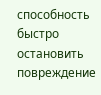способность быстро остановить повреждение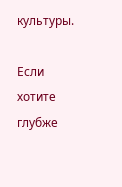культуры.

Если хотите глубже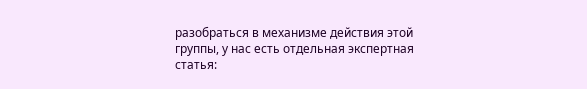разобраться в механизме действия этой группы, у нас есть отдельная экспертная статья: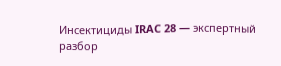Инсектициды IRAC 28 — экспертный разбор